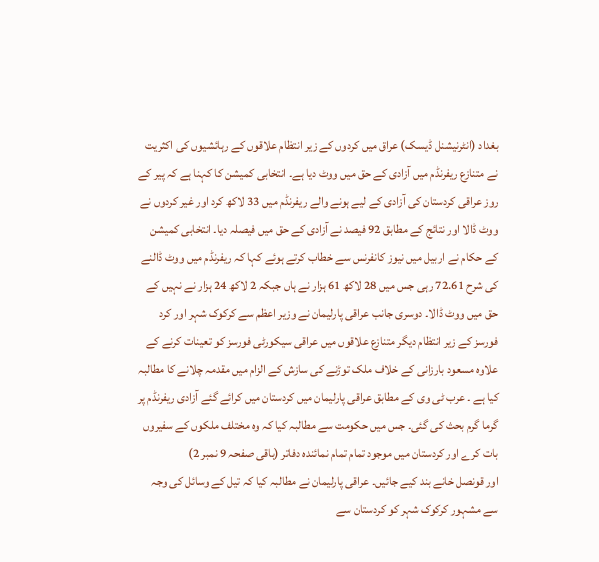بغداد (انٹرنیشنل ڈیسک) عراق میں کردوں کے زیر انتظام علاقوں کے رہائشیوں کی اکثریت نے متنازع ریفرنڈم میں آزادی کے حق میں ووٹ دیا ہے۔ انتخابی کمیشن کا کہنا ہے کہ پیر کے روز عراقی کردستان کی آزادی کے لیے ہونے والے ریفرنڈم میں 33 لاکھ کرد اور غیر کردوں نے ووٹ ڈالا اور نتائج کے مطابق 92 فیصد نے آزادی کے حق میں فیصلہ دیا۔ انتخابی کمیشن کے حکام نے اربیل میں نیوز کانفرنس سے خطاب کرتے ہوئے کہا کہ ریفرنڈم میں ووٹ ڈالنے کی شرح 72.61 رہی جس میں 28 لاکھ 61 ہزار نے ہاں جبکہ 2 لاکھ 24 ہزار نے نہیں کے حق میں ووٹ ڈالا۔ دوسری جانب عراقی پارلیمان نے وزیر اعظم سے کرکوک شہر اور کرد فورسز کے زیر انتظام دیگر متنازع علاقوں میں عراقی سیکورٹی فورسز کو تعینات کرنے کے علاوہ مسعود بارزانی کے خلاف ملک توڑنے کی سازش کے الزام میں مقدمہ چلانے کا مطالبہ کیا ہے ۔ عرب ٹی وی کے مطابق عراقی پارلیمان میں کردستان میں کرائے گئے آزادی ریفرنڈم پر گرما گرم بحث کی گئی۔ جس میں حکومت سے مطالبہ کیا کہ وہ مختلف ملکوں کے سفیروں بات کرے اور کردستان میں موجود تمام تمام نمائندہ دفاتر (باقی صفحہ 9 نمبر 2)
اور قونصل خانے بند کیے جائیں۔ عراقی پارلیمان نے مطالبہ کیا کہ تیل کے وسائل کی وجہ سے مشہور کرکوک شہر کو کردستان سے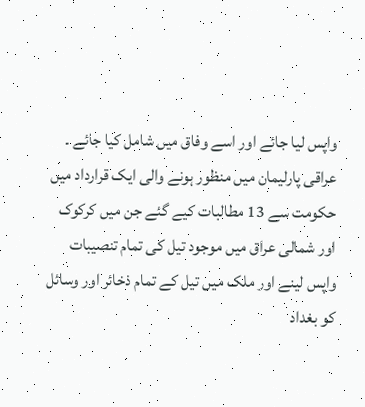واپس لیا جائے اور اسے وفاق میں شامل کیا جائے ۔
عراقی پارلیمان میں منظور ہونے والی ایک قرارداد میں حکومت سے 13 مطالبات کیے گئے جن میں کرکوک اور شمالی عراق میں موجود تیل کی تمام تنصیبات واپس لینے اور ملک میں تیل کے تمام ذخائر اور وسائل کو بغداد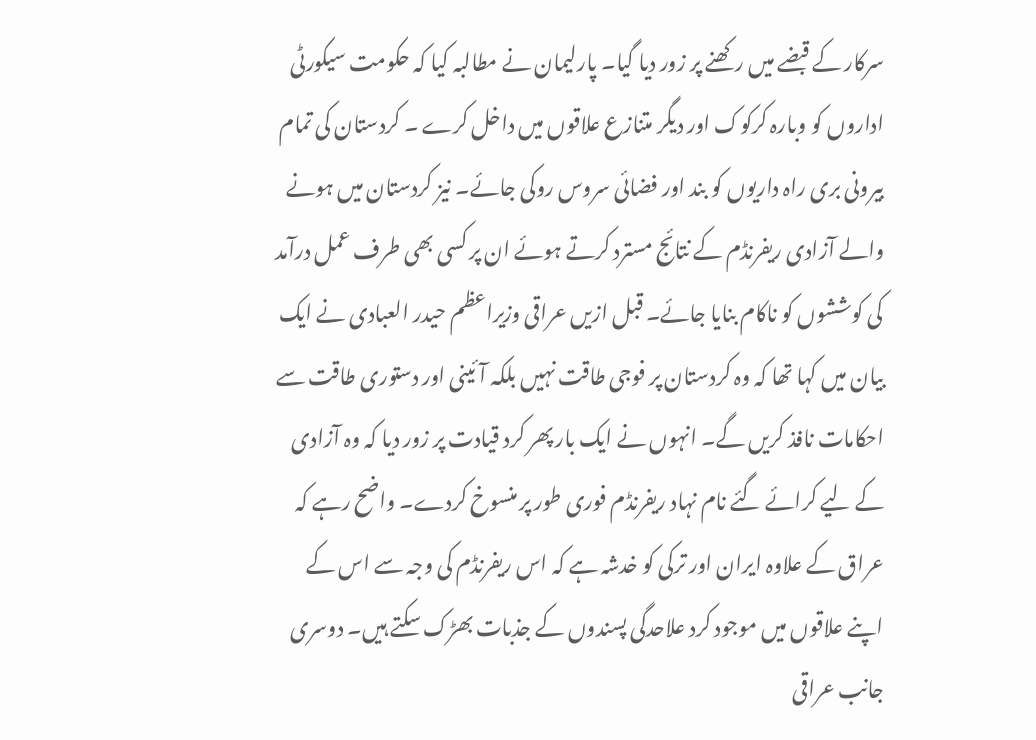سرکار کے قبضے میں رکھنے پر زور دیا گیا۔ پارلیمان نے مطالبہ کیا کہ حکومت سیکورٹی اداروں کو وبارہ کرکوک اور دیگر متنازع علاقوں میں داخل کرے ۔ کردستان کی تمام بیرونی بری راہ داریوں کو بند اور فضائی سروس روکی جائے۔ نیز کردستان میں ہونے والے آزادی ریفرنڈم کے نتائج مسترد کرتے ہوئے ان پر کسی بھی طرف عمل درآمد کی کوششوں کو ناکام بنایا جائے۔ قبل ازیں عراقی وزیراعظم حیدر العبادی نے ایک بیان میں کہا تھا کہ وہ کردستان پر فوجی طاقت نہیں بلکہ آئینی اور دستوری طاقت سے احکامات نافذ کریں گے۔ انہوں نے ایک بار پھر کرد قیادت پر زور دیا کہ وہ آزادی کے لیے کرائے گئے نام نہاد ریفرنڈم فوری طور پر منسوخ کردے۔ واضح رہے کہ عراق کے علاوہ ایران اور ترکی کو خدشہ ہے کہ اس ریفرنڈم کی وجہ سے اس کے اپنے علاقوں میں موجود کرد علاحدگی پسندوں کے جذبات بھڑک سکتے ہیں۔ دوسری جانب عراقی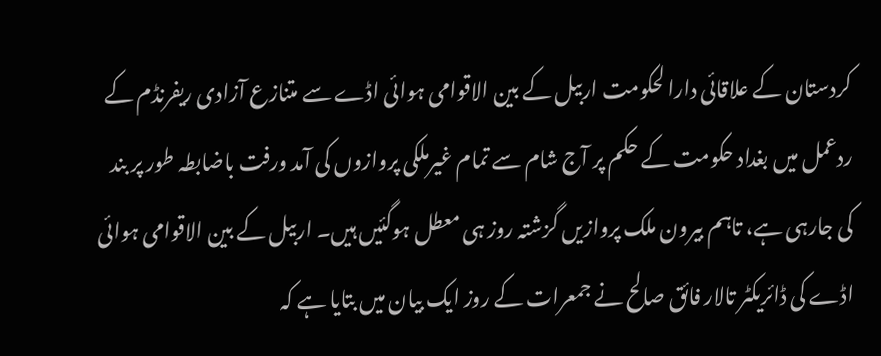کردستان کے علاقائی دارا لحکومت اربیل کے بین الاقوامی ہوائی اڈے سے متنازع آزادی ریفرنڈم کے ردعمل میں بغداد حکومت کے حکم پر آج شام سے تمام غیرملکی پروازوں کی آمد ورفت باضابطہ طور پر بند کی جارہی ہے، تاہم بیرون ملک پروازیں گزشتہ روز ہی معطل ہوگئیں ہیں۔ اربیل کے بین الاقوامی ہوائی اڈے کی ڈائریکٹر تالار فائق صالح نے جمعرات کے روز ایک بیان میں بتایا ہے کہ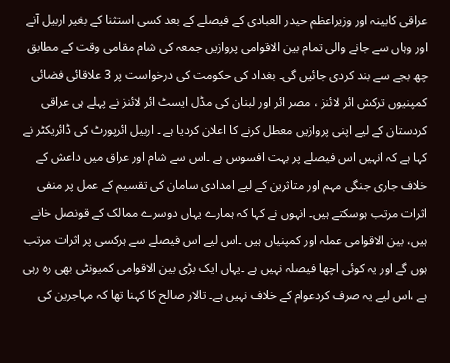عراقی کابینہ اور وزیراعظم حیدر العبادی کے فیصلے کے بعد کسی استثنا کے بغیر اربیل آنے اور وہاں سے جانے والی تمام بین الاقوامی پروازیں جمعہ کی شام مقامی وقت کے مطابق چھ بجے سے بند کردی جائیں گی۔ بغداد کی حکومت کی درخواست پر 3 علاقائی فضائی کمپنیوں ترکش ائر لائنز ، مصر ائر اور لبنان کی مڈل ایسٹ ائر لائنز نے پہلے ہی عراقی کردستان کے لیے اپنی پروازیں معطل کرنے کا اعلان کردیا ہے ۔ اربیل ائرپورٹ کی ڈائریکٹر نے کہا ہے کہ انہیں اس فیصلے پر بہت افسوس ہے ۔اس سے شام اور عراق میں داعش کے خلاف جاری جنگی مہم اور متاثرین کے لیے امدادی سامان کی تقسیم کے عمل پر منفی اثرات مرتب ہوسکتے ہیں۔ انہوں نے کہا کہ ہمارے یہاں دوسرے ممالک کے قونصل خانے ہیں، بین الاقوامی عملہ اور کمپنیاں ہیں ۔اس لیے اس فیصلے سے ہرکسی پر اثرات مرتب ہوں گے اور یہ کوئی اچھا فیصلہ نہیں ہے ۔یہاں ایک بڑی بین الاقوامی کمیونٹی بھی رہ رہی ہے ،اس لیے یہ صرف کردعوام کے خلاف نہیں ہے۔ تالار صالح کا کہنا تھا کہ مہاجرین کی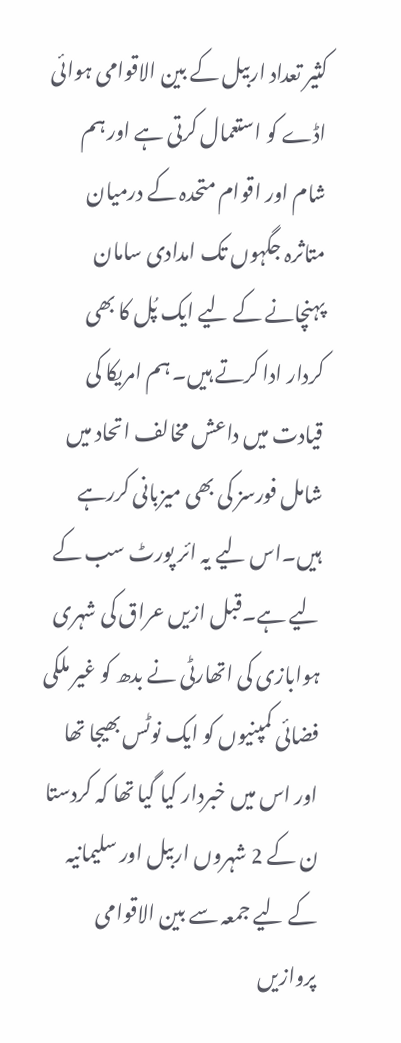کثیر تعداد اربیل کے بین الاقوامی ہوائی اڈے کو استعمال کرتی ہے اور ہم شام اور اقوام متحدہ کے درمیان متاثرہ جگہوں تک امدادی سامان پہنچانے کے لیے ایک پُل کا بھی کردار ادا کرتے ہیں۔ ہم امریکا کی قیادت میں داعش مخالف اتحاد میں شامل فورسز کی بھی میزبانی کررہے ہیں۔اس لیے یہ ائر پورٹ سب کے لیے ہے۔قبل ازیں عراق کی شہری ہوابازی کی اتھارٹی نے بدھ کو غیر ملکی فضائی کمپنیوں کو ایک نوٹس بھیجا تھا اور اس میں خبردار کیا گیا تھا کہ کردستا ن کے 2 شہروں اربیل اور سلیمانیہ کے لیے جمعہ سے بین الاقوامی پروازیں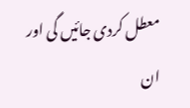معطل کردی جائیں گی اور ان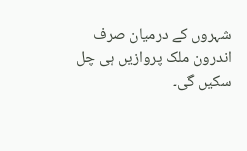شہروں کے درمیان صرف اندرون ملک پروازیں ہی چل سکیں گی۔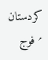کردستان ؍ فوج